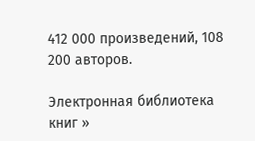412 000 произведений, 108 200 авторов.

Электронная библиотека книг »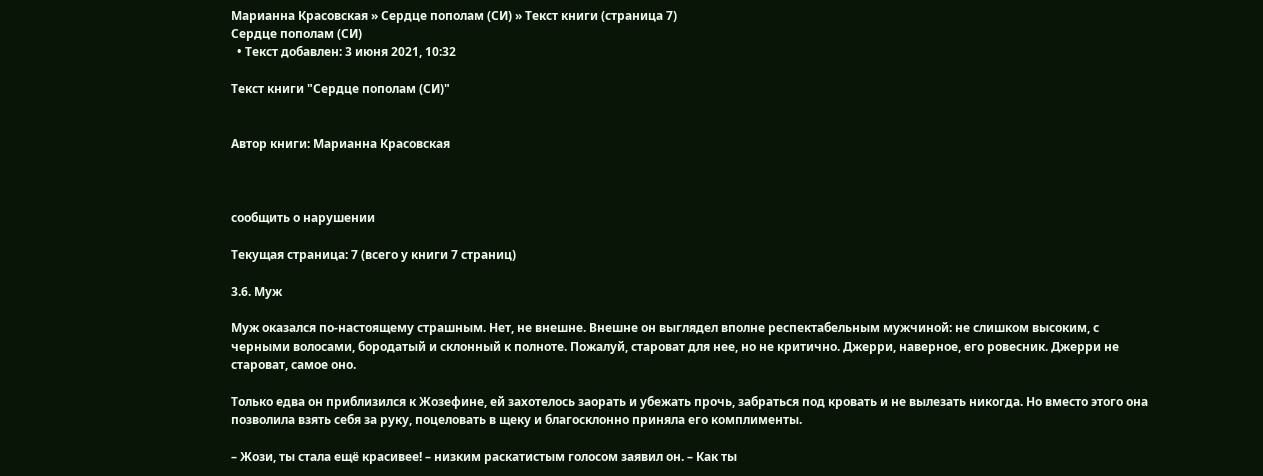Марианна Красовская » Сердце пополам (СИ) » Текст книги (страница 7)
Сердце пополам (СИ)
  • Текст добавлен: 3 июня 2021, 10:32

Текст книги "Сердце пополам (СИ)"


Автор книги: Марианна Красовская



сообщить о нарушении

Текущая страница: 7 (всего у книги 7 страниц)

3.6. Муж

Муж оказался по-настоящему страшным. Нет, не внешне. Внешне он выглядел вполне респектабельным мужчиной: не слишком высоким, с черными волосами, бородатый и склонный к полноте. Пожалуй, староват для нее, но не критично. Джерри, наверное, его ровесник. Джерри не староват, самое оно.

Только едва он приблизился к Жозефине, ей захотелось заорать и убежать прочь, забраться под кровать и не вылезать никогда. Но вместо этого она позволила взять себя за руку, поцеловать в щеку и благосклонно приняла его комплименты.

– Жози, ты стала ещё красивее! – низким раскатистым голосом заявил он. – Как ты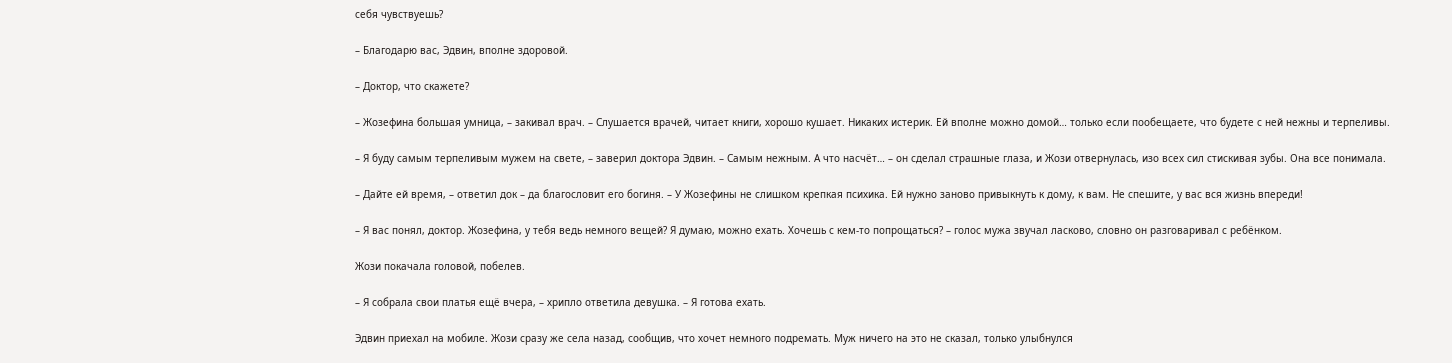себя чувствуешь?

– Благодарю вас, Эдвин, вполне здоровой.

– Доктор, что скажете?

– Жозефина большая умница, – закивал врач. – Слушается врачей, читает книги, хорошо кушает. Никаких истерик. Ей вполне можно домой… только если пообещаете, что будете с ней нежны и терпеливы.

– Я буду самым терпеливым мужем на свете, – заверил доктора Эдвин. – Самым нежным. А что насчёт… – он сделал страшные глаза, и Жози отвернулась, изо всех сил стискивая зубы. Она все понимала.

– Дайте ей время, – ответил док – да благословит его богиня. – У Жозефины не слишком крепкая психика. Ей нужно заново привыкнуть к дому, к вам. Не спешите, у вас вся жизнь впереди!

– Я вас понял, доктор. Жозефина, у тебя ведь немного вещей? Я думаю, можно ехать. Хочешь с кем-то попрощаться? – голос мужа звучал ласково, словно он разговаривал с ребёнком.

Жози покачала головой, побелев.

– Я собрала свои платья ещё вчера, – хрипло ответила девушка. – Я готова ехать.

Эдвин приехал на мобиле. Жози сразу же села назад, сообщив, что хочет немного подремать. Муж ничего на это не сказал, только улыбнулся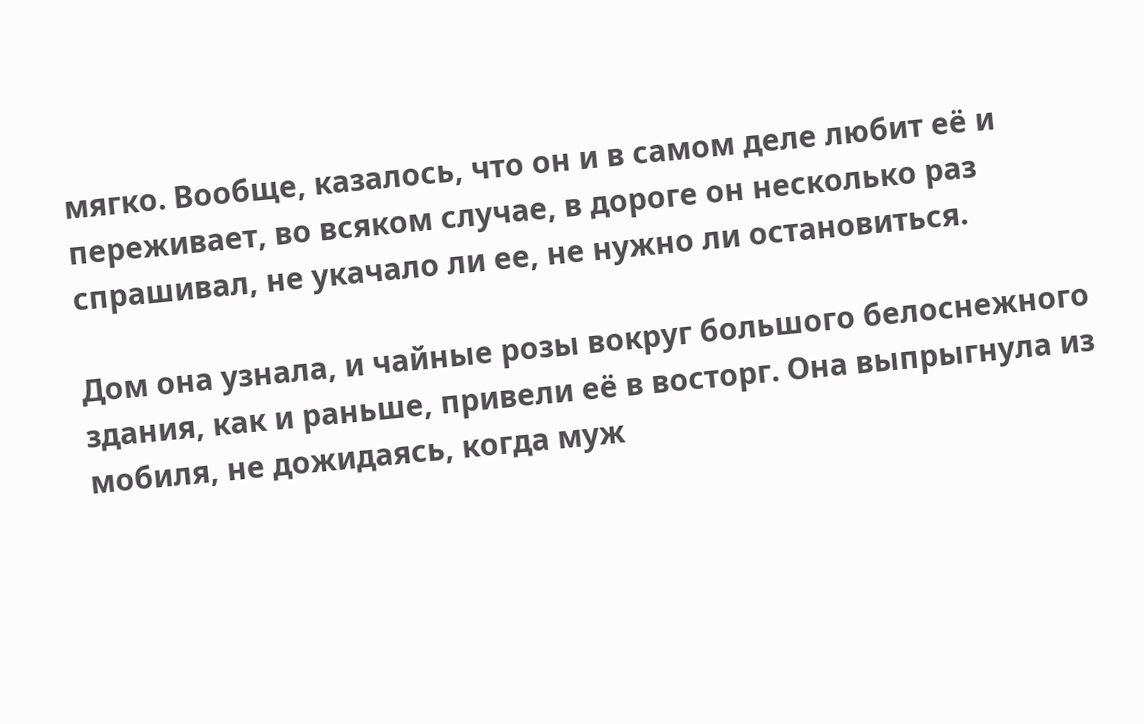мягко. Вообще, казалось, что он и в самом деле любит её и переживает, во всяком случае, в дороге он несколько раз спрашивал, не укачало ли ее, не нужно ли остановиться.

Дом она узнала, и чайные розы вокруг большого белоснежного здания, как и раньше, привели её в восторг. Она выпрыгнула из мобиля, не дожидаясь, когда муж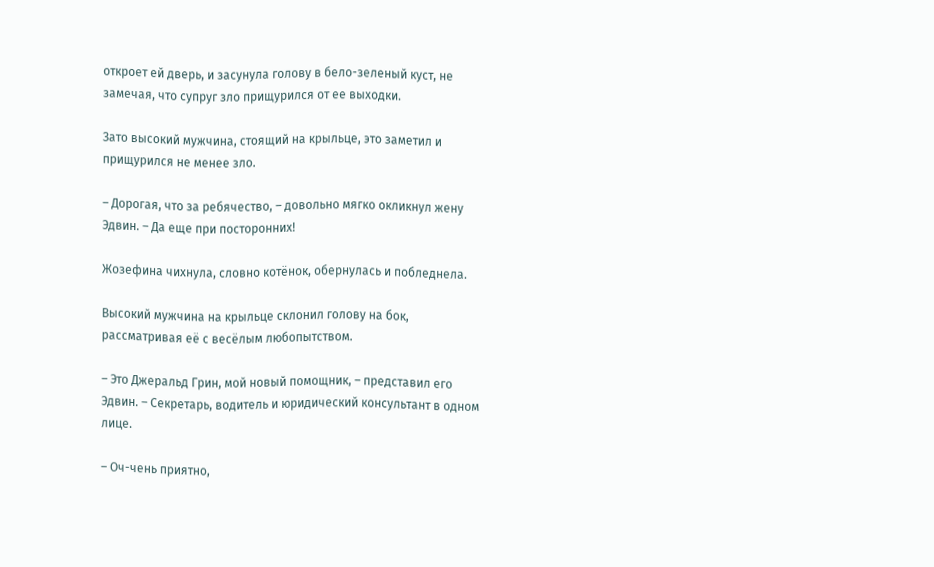откроет ей дверь, и засунула голову в бело-зеленый куст, не замечая, что супруг зло прищурился от ее выходки.

Зато высокий мужчина, стоящий на крыльце, это заметил и прищурился не менее зло.

– Дорогая, что за ребячество, – довольно мягко окликнул жену Эдвин. – Да еще при посторонних!

Жозефина чихнула, словно котёнок, обернулась и побледнела.

Высокий мужчина на крыльце склонил голову на бок, рассматривая её с весёлым любопытством.

– Это Джеральд Грин, мой новый помощник, – представил его Эдвин. – Секретарь, водитель и юридический консультант в одном лице.

– Оч-чень приятно,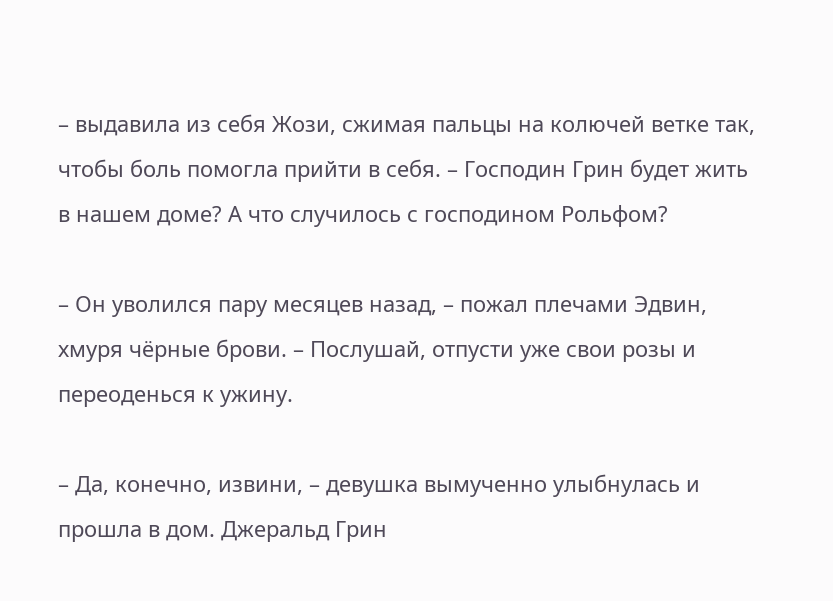– выдавила из себя Жози, сжимая пальцы на колючей ветке так, чтобы боль помогла прийти в себя. – Господин Грин будет жить в нашем доме? А что случилось с господином Рольфом?

– Он уволился пару месяцев назад, – пожал плечами Эдвин, хмуря чёрные брови. – Послушай, отпусти уже свои розы и переоденься к ужину.

– Да, конечно, извини, – девушка вымученно улыбнулась и прошла в дом. Джеральд Грин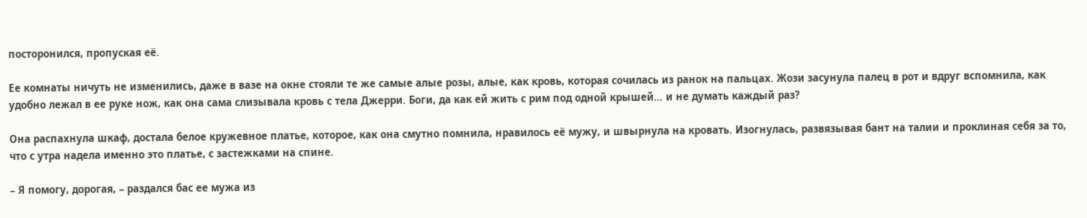посторонился, пропуская её.

Ее комнаты ничуть не изменились, даже в вазе на окне стояли те же самые алые розы, алые, как кровь, которая сочилась из ранок на пальцах. Жози засунула палец в рот и вдруг вспомнила, как удобно лежал в ее руке нож, как она сама слизывала кровь с тела Джерри. Боги, да как ей жить с рим под одной крышей… и не думать каждый раз?

Она распахнула шкаф, достала белое кружевное платье, которое, как она смутно помнила, нравилось её мужу, и швырнула на кровать. Изогнулась, развязывая бант на талии и проклиная себя за то, что с утра надела именно это платье, с застежками на спине.

– Я помогу, дорогая, – раздался бас ее мужа из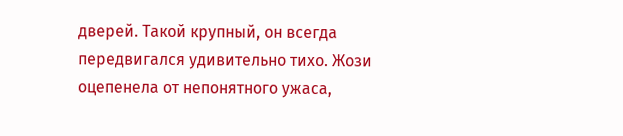дверей. Такой крупный, он всегда передвигался удивительно тихо. Жози оцепенела от непонятного ужаса,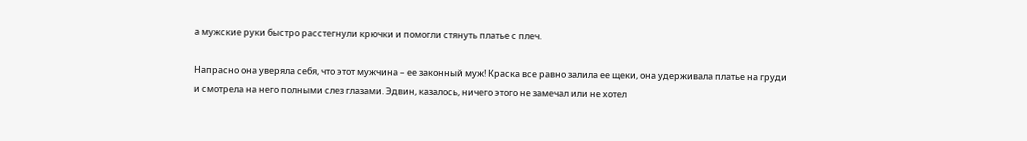а мужские руки быстро расстегнули крючки и помогли стянуть платье с плеч.

Напрасно она уверяла себя, что этот мужчина – ее законный муж! Краска все равно залила ее щеки, она удерживала платье на груди и смотрела на него полными слез глазами. Эдвин, казалось, ничего этого не замечал или не хотел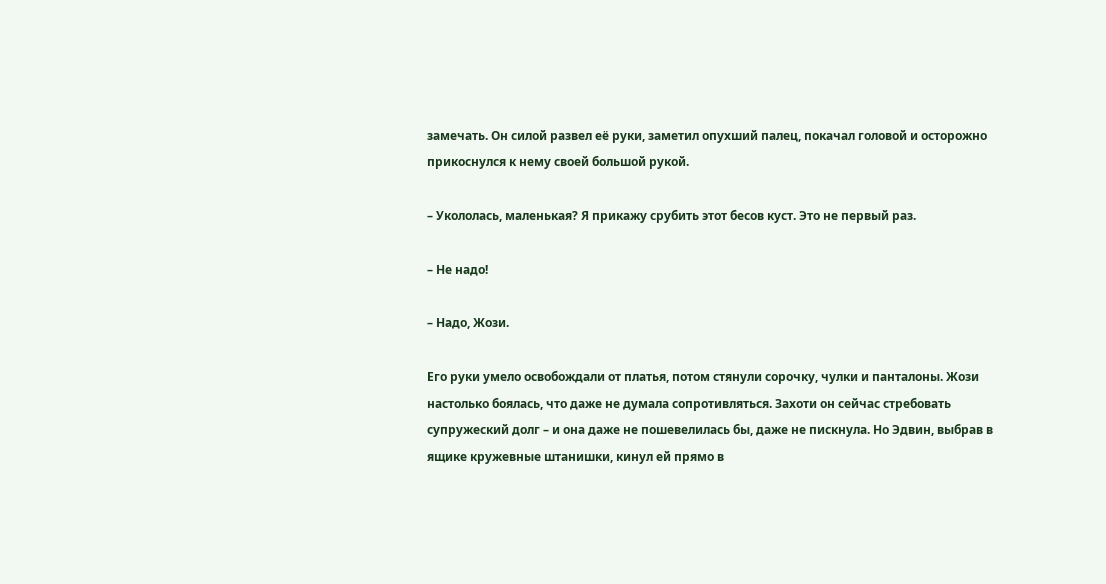замечать. Он силой развел её руки, заметил опухший палец, покачал головой и осторожно прикоснулся к нему своей большой рукой.

– Укололась, маленькая? Я прикажу срубить этот бесов куст. Это не первый раз.

– Не надо!

– Надо, Жози.

Его руки умело освобождали от платья, потом стянули сорочку, чулки и панталоны. Жози настолько боялась, что даже не думала сопротивляться. Захоти он сейчас стребовать супружеский долг – и она даже не пошевелилась бы, даже не пискнула. Но Эдвин, выбрав в ящике кружевные штанишки, кинул ей прямо в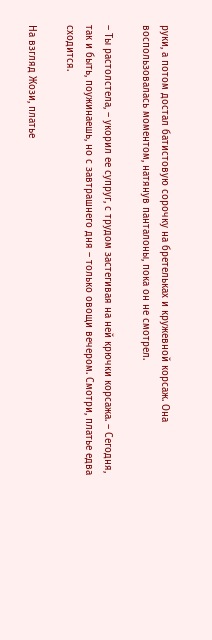руки, а потом достал батистовую сорочку на бретельках и кружевной корсаж. Она воспользовалась моментом, натянув панталоны, пока он не смотрел.

– Ты растолстела, – укорил ее супруг, с трудом застегивая на ней крючки корсажа. – Сегодня, так и быть, поужинаешь, но с завтрашнего дня – только овощи вечером. Смотри, платье едва сходится.

На взгляд Жози, платье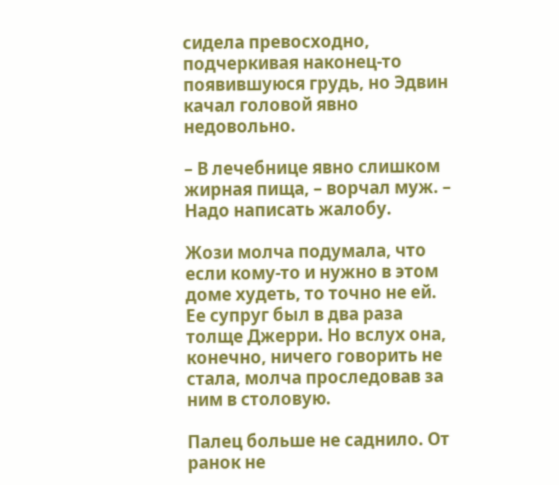сидела превосходно, подчеркивая наконец-то появившуюся грудь, но Эдвин качал головой явно недовольно.

– В лечебнице явно слишком жирная пища, – ворчал муж. – Надо написать жалобу.

Жози молча подумала, что если кому-то и нужно в этом доме худеть, то точно не ей. Ее супруг был в два раза толще Джерри. Но вслух она, конечно, ничего говорить не стала, молча проследовав за ним в столовую.

Палец больше не саднило. От ранок не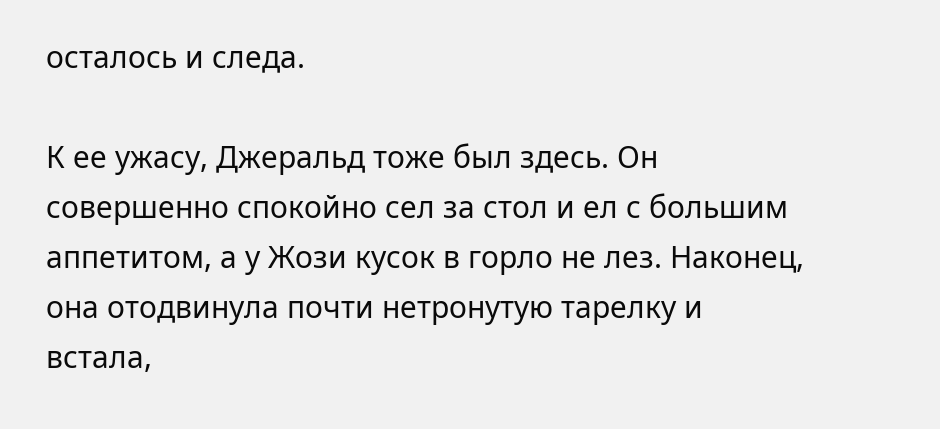осталось и следа.

К ее ужасу, Джеральд тоже был здесь. Он совершенно спокойно сел за стол и ел с большим аппетитом, а у Жози кусок в горло не лез. Наконец, она отодвинула почти нетронутую тарелку и встала,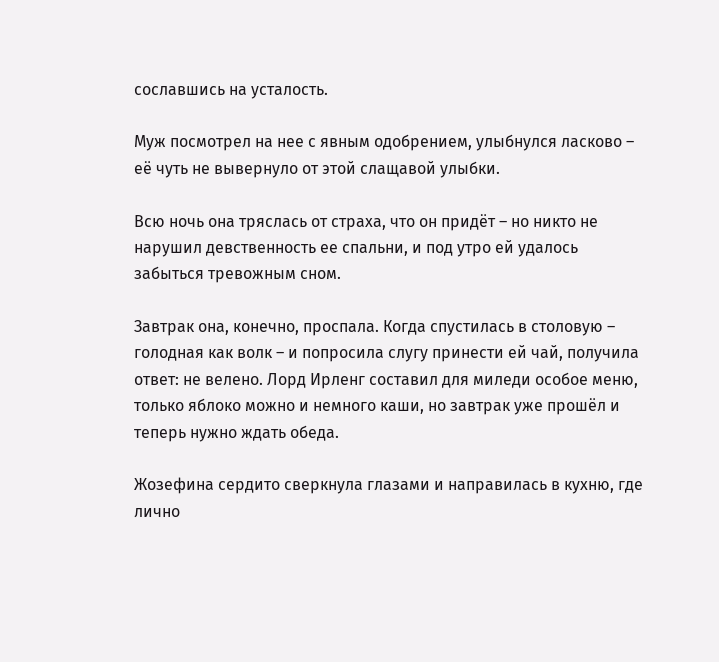сославшись на усталость.

Муж посмотрел на нее с явным одобрением, улыбнулся ласково – её чуть не вывернуло от этой слащавой улыбки.

Всю ночь она тряслась от страха, что он придёт – но никто не нарушил девственность ее спальни, и под утро ей удалось забыться тревожным сном.

Завтрак она, конечно, проспала. Когда спустилась в столовую – голодная как волк – и попросила слугу принести ей чай, получила ответ: не велено. Лорд Ирленг составил для миледи особое меню, только яблоко можно и немного каши, но завтрак уже прошёл и теперь нужно ждать обеда.

Жозефина сердито сверкнула глазами и направилась в кухню, где лично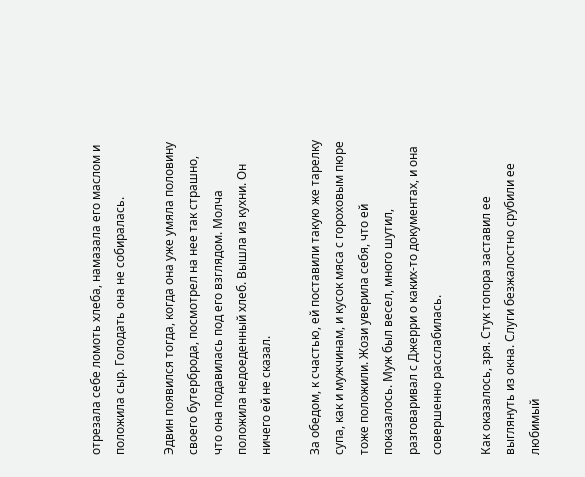отрезала себе ломоть хлеба, намазала его маслом и положила сыр. Голодать она не собиралась.

Эдвин появился тогда, когда она уже умяла половину своего бутерброда, посмотрел на нее так страшно, что она подавилась под его взглядом. Молча положила недоеденный хлеб. Вышла из кухни. Он ничего ей не сказал.

За обедом, к счастью, ей поставили такую же тарелку супа, как и мужчинам, и кусок мяса с гороховым пюре тоже положили. Жози уверила себя, что ей показалось. Муж был весел, много шутил, разговаривал с Джерри о каких-то документах, и она совершенно расслабилась.

Как оказалось, зря. Стук топора заставил ее выглянуть из окна. Слуги безжалостно срубили ее любимый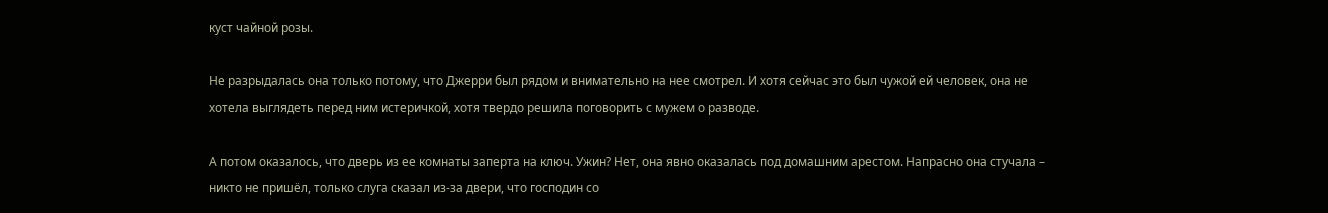куст чайной розы.

Не разрыдалась она только потому, что Джерри был рядом и внимательно на нее смотрел. И хотя сейчас это был чужой ей человек, она не хотела выглядеть перед ним истеричкой, хотя твердо решила поговорить с мужем о разводе.

А потом оказалось, что дверь из ее комнаты заперта на ключ. Ужин? Нет, она явно оказалась под домашним арестом. Напрасно она стучала – никто не пришёл, только слуга сказал из-за двери, что господин со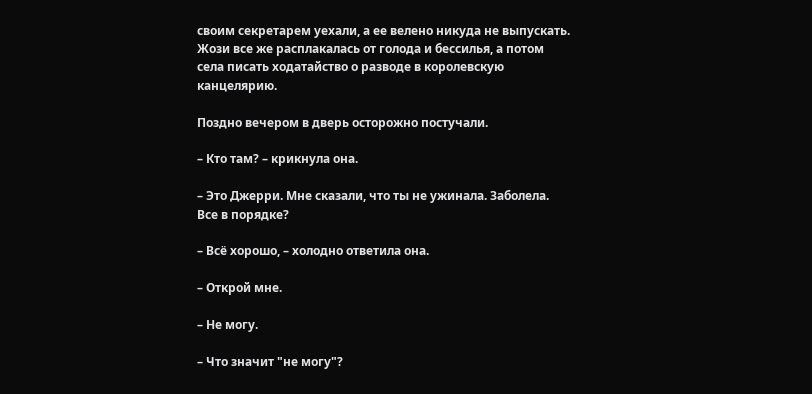своим секретарем уехали, а ее велено никуда не выпускать. Жози все же расплакалась от голода и бессилья, а потом села писать ходатайство о разводе в королевскую канцелярию.

Поздно вечером в дверь осторожно постучали.

– Кто там? – крикнула она.

– Это Джерри. Мне сказали, что ты не ужинала. Заболела. Все в порядке?

– Всё хорошо, – холодно ответила она.

– Открой мне.

– Не могу.

– Что значит "не могу"?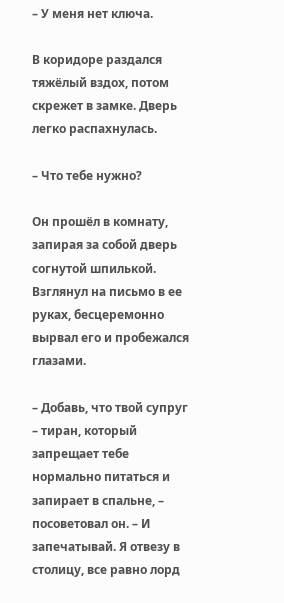– У меня нет ключа.

В коридоре раздался тяжёлый вздох, потом скрежет в замке. Дверь легко распахнулась.

– Что тебе нужно?

Он прошёл в комнату, запирая за собой дверь согнутой шпилькой. Взглянул на письмо в ее руках, бесцеремонно вырвал его и пробежался глазами.

– Добавь, что твой супруг – тиран, который запрещает тебе нормально питаться и запирает в спальне, – посоветовал он. – И запечатывай. Я отвезу в столицу, все равно лорд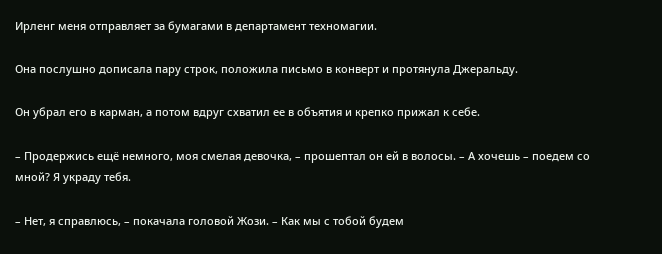Ирленг меня отправляет за бумагами в департамент техномагии.

Она послушно дописала пару строк, положила письмо в конверт и протянула Джеральду.

Он убрал его в карман, а потом вдруг схватил ее в объятия и крепко прижал к себе.

– Продержись ещё немного, моя смелая девочка, – прошептал он ей в волосы. – А хочешь – поедем со мной? Я украду тебя.

– Нет, я справлюсь, – покачала головой Жози. – Как мы с тобой будем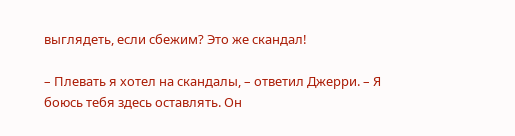выглядеть, если сбежим? Это же скандал!

– Плевать я хотел на скандалы, – ответил Джерри. – Я боюсь тебя здесь оставлять. Он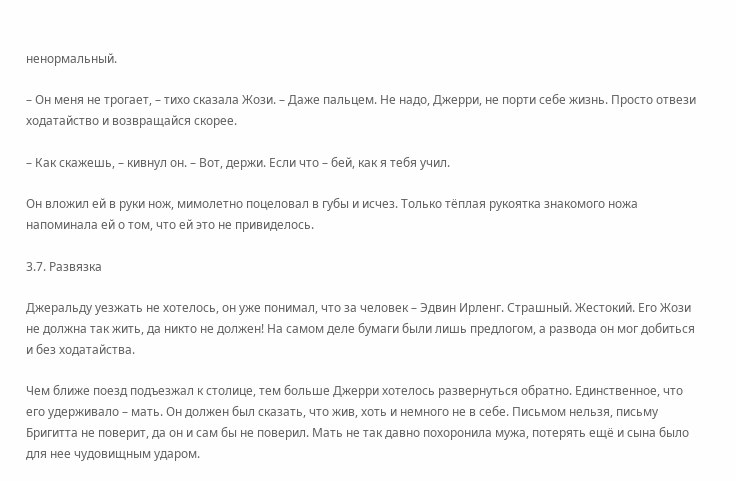ненормальный.

– Он меня не трогает, – тихо сказала Жози. – Даже пальцем. Не надо, Джерри, не порти себе жизнь. Просто отвези ходатайство и возвращайся скорее.

– Как скажешь, – кивнул он. – Вот, держи. Если что – бей, как я тебя учил.

Он вложил ей в руки нож, мимолетно поцеловал в губы и исчез. Только тёплая рукоятка знакомого ножа напоминала ей о том, что ей это не привиделось.

3.7. Развязка

Джеральду уезжать не хотелось, он уже понимал, что за человек – Эдвин Ирленг. Страшный. Жестокий. Его Жози не должна так жить, да никто не должен! На самом деле бумаги были лишь предлогом, а развода он мог добиться и без ходатайства.

Чем ближе поезд подъезжал к столице, тем больше Джерри хотелось развернуться обратно. Единственное, что его удерживало – мать. Он должен был сказать, что жив, хоть и немного не в себе. Письмом нельзя, письму Бригитта не поверит, да он и сам бы не поверил. Мать не так давно похоронила мужа, потерять ещё и сына было для нее чудовищным ударом.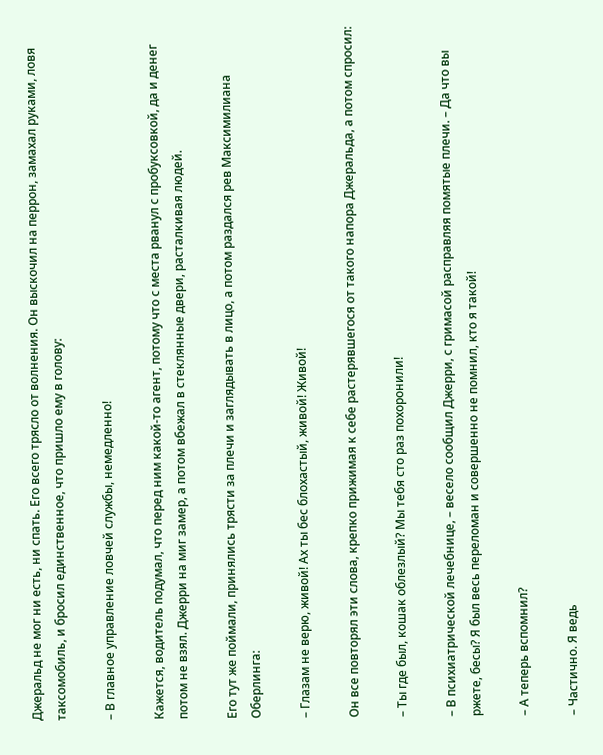Джеральд не мог ни есть, ни спать. Его всего трясло от волнения. Он выскочил на перрон, замахал руками, ловя таксомобиль, и бросил единственное, что пришло ему в голову:

– В главное управление ловчей службы, немедленно!

Кажется, водитель подумал, что перед ним какой-то агент, потому что с места рванул с пробуксовкой, да и денег потом не взял. Джерри на миг замер, а потом вбежал в стеклянные двери, расталкивая людей.

Его тут же поймали, принялись трясти за плечи и заглядывать в лицо, а потом раздался рев Максимилиана Оберлинга:

– Глазам не верю, живой! Ах ты бес блохастый, живой! Живой!

Он все повторял эти слова, крепко прижимая к себе растерявшегося от такого напора Джеральда, а потом спросил:

– Ты где был, кошак облезлый? Мы тебя сто раз похоронили!

– В психиатрической лечебнице, – весело сообщил Джерри, с гримасой расправляя помятые плечи. – Да что вы ржете, бесы? Я был весь переломан и совершенно не помнил, кто я такой!

– А теперь вспомнил?

– Частично. Я ведь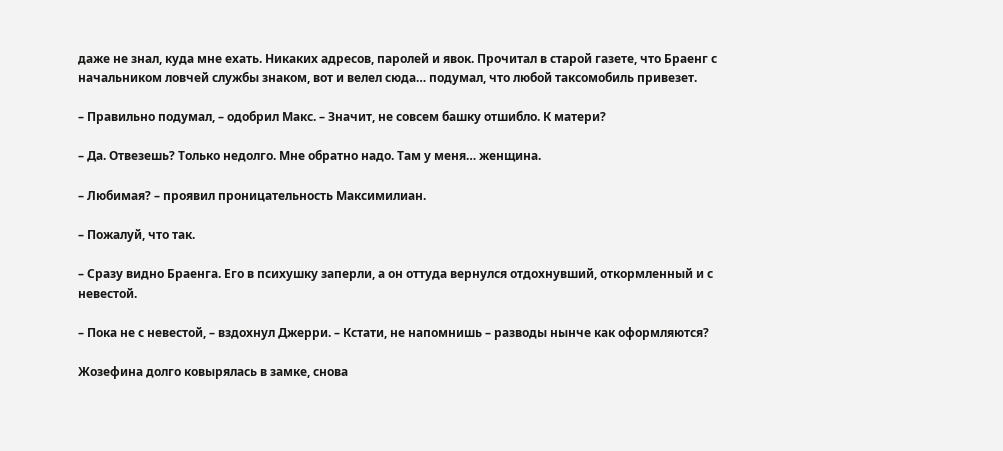даже не знал, куда мне ехать. Никаких адресов, паролей и явок. Прочитал в старой газете, что Браенг с начальником ловчей службы знаком, вот и велел сюда… подумал, что любой таксомобиль привезет.

– Правильно подумал, – одобрил Макс. – Значит, не совсем башку отшибло. К матери?

– Да. Отвезешь? Только недолго. Мне обратно надо. Там у меня… женщина.

– Любимая? – проявил проницательность Максимилиан.

– Пожалуй, что так.

– Сразу видно Браенга. Его в психушку заперли, а он оттуда вернулся отдохнувший, откормленный и с невестой.

– Пока не с невестой, – вздохнул Джерри. – Кстати, не напомнишь – разводы нынче как оформляются?

Жозефина долго ковырялась в замке, снова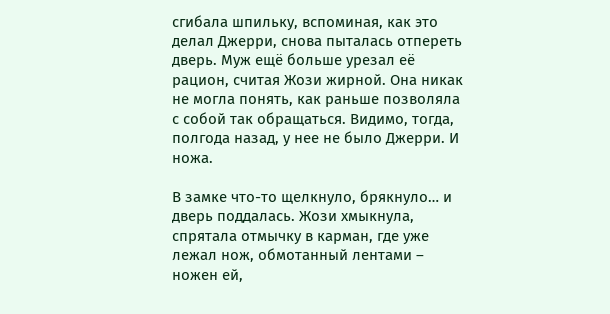сгибала шпильку, вспоминая, как это делал Джерри, снова пыталась отпереть дверь. Муж ещё больше урезал её рацион, считая Жози жирной. Она никак не могла понять, как раньше позволяла с собой так обращаться. Видимо, тогда, полгода назад, у нее не было Джерри. И ножа.

В замке что-то щелкнуло, брякнуло… и дверь поддалась. Жози хмыкнула, спрятала отмычку в карман, где уже лежал нож, обмотанный лентами – ножен ей,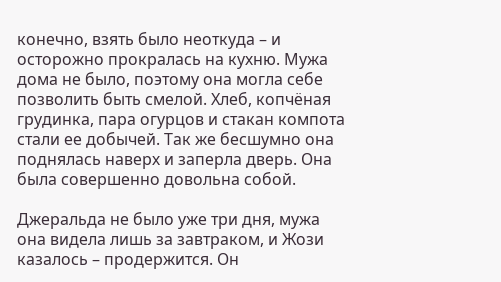конечно, взять было неоткуда – и осторожно прокралась на кухню. Мужа дома не было, поэтому она могла себе позволить быть смелой. Хлеб, копчёная грудинка, пара огурцов и стакан компота стали ее добычей. Так же бесшумно она поднялась наверх и заперла дверь. Она была совершенно довольна собой.

Джеральда не было уже три дня, мужа она видела лишь за завтраком, и Жози казалось – продержится. Он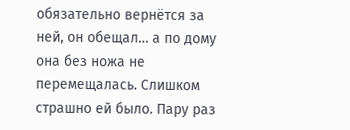обязательно вернётся за ней, он обещал… а по дому она без ножа не перемещалась. Слишком страшно ей было. Пару раз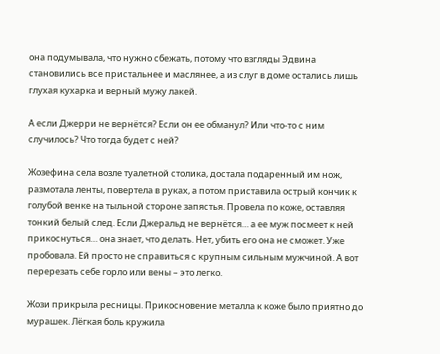она подумывала, что нужно сбежать, потому что взгляды Эдвина становились все пристальнее и маслянее, а из слуг в доме остались лишь глухая кухарка и верный мужу лакей.

А если Джерри не вернётся? Если он ее обманул? Или что-то с ним случилось? Что тогда будет с ней?

Жозефина села возле туалетной столика, достала подаренный им нож, размотала ленты, повертела в руках, а потом приставила острый кончик к голубой венке на тыльной стороне запястья. Провела по коже, оставляя тонкий белый след. Если Джеральд не вернётся… а ее муж посмеет к ней прикоснуться… она знает, что делать. Нет, убить его она не сможет. Уже пробовала. Ей просто не справиться с крупным сильным мужчиной. А вот перерезать себе горло или вены – это легко.

Жози прикрыла ресницы. Прикосновение металла к коже было приятно до мурашек. Лёгкая боль кружила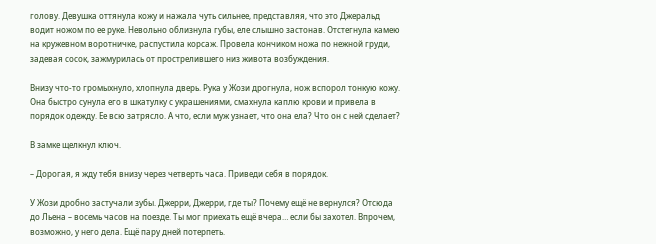голову. Девушка оттянула кожу и нажала чуть сильнее, представляя, что это Джеральд водит ножом по ее руке. Невольно облизнула губы, еле слышно застонав. Отстегнула камею на кружевном воротничке, распустила корсаж. Провела кончиком ножа по нежной груди, задевая сосок, зажмурилась от прострелившего низ живота возбуждения.

Внизу что-то громыхнуло, хлопнула дверь. Рука у Жози дрогнула, нож вспорол тонкую кожу. Она быстро сунула его в шкатулку с украшениями, смахнула каплю крови и привела в порядок одежду. Ее всю затрясло. А что, если муж узнает, что она ела? Что он с ней сделает?

В замке щелкнул ключ.

– Дорогая, я жду тебя внизу через четверть часа. Приведи себя в порядок.

У Жози дробно застучали зубы. Джерри, Джерри, где ты? Почему ещё не вернулся? Отсюда до Льена – восемь часов на поезде. Ты мог приехать ещё вчера… если бы захотел. Впрочем, возможно, у него дела. Ещё пару дней потерпеть.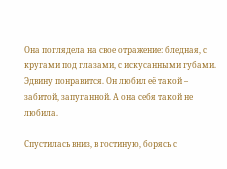Она поглядела на свое отражение: бледная, с кругами под глазами, с искусанными губами. Эдвину понравится. Он любил её такой – забитой, запуганной. А она себя такой не любила.

Спустилась вниз, в гостиную, борясь с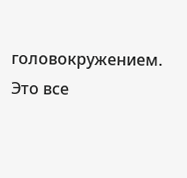головокружением. Это все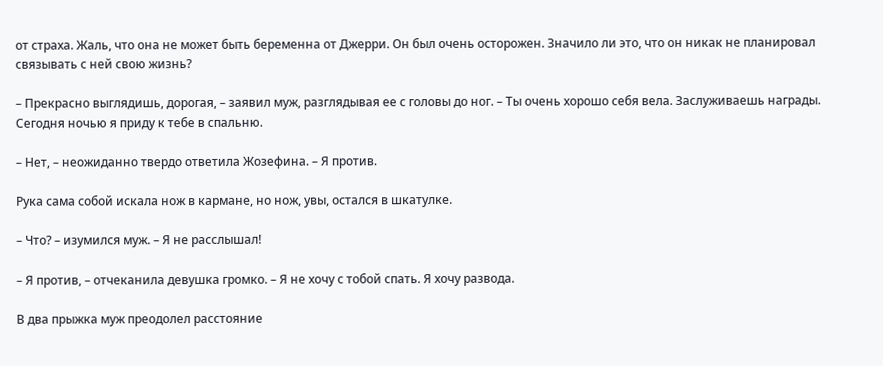от страха. Жаль, что она не может быть беременна от Джерри. Он был очень осторожен. Значило ли это, что он никак не планировал связывать с ней свою жизнь?

– Прекрасно выглядишь, дорогая, – заявил муж, разглядывая ее с головы до ног. – Ты очень хорошо себя вела. Заслуживаешь награды. Сегодня ночью я приду к тебе в спальню.

– Нет, – неожиданно твердо ответила Жозефина. – Я против.

Рука сама собой искала нож в кармане, но нож, увы, остался в шкатулке.

– Что? – изумился муж. – Я не расслышал!

– Я против, – отчеканила девушка громко. – Я не хочу с тобой спать. Я хочу развода.

В два прыжка муж преодолел расстояние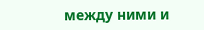между ними и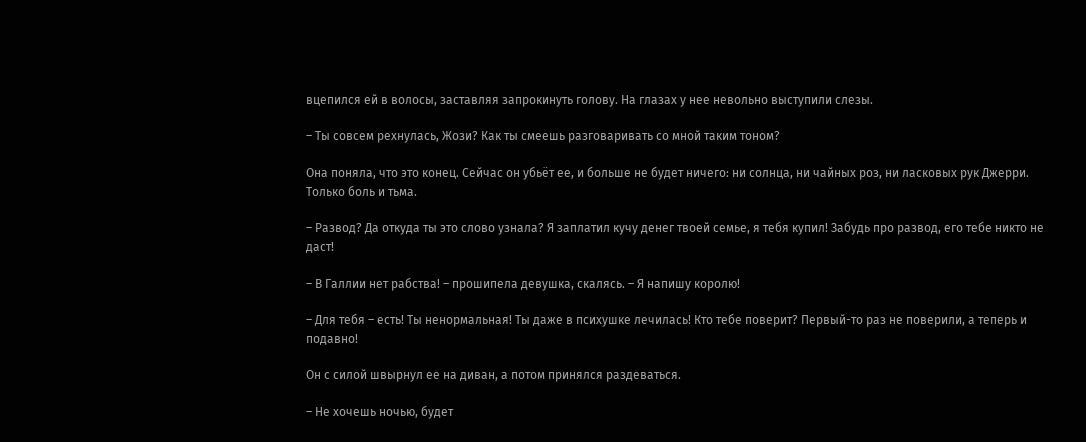вцепился ей в волосы, заставляя запрокинуть голову. На глазах у нее невольно выступили слезы.

– Ты совсем рехнулась, Жози? Как ты смеешь разговаривать со мной таким тоном?

Она поняла, что это конец. Сейчас он убьёт ее, и больше не будет ничего: ни солнца, ни чайных роз, ни ласковых рук Джерри. Только боль и тьма.

– Развод? Да откуда ты это слово узнала? Я заплатил кучу денег твоей семье, я тебя купил! Забудь про развод, его тебе никто не даст!

– В Галлии нет рабства! – прошипела девушка, скалясь. – Я напишу королю!

– Для тебя – есть! Ты ненормальная! Ты даже в психушке лечилась! Кто тебе поверит? Первый-то раз не поверили, а теперь и подавно!

Он с силой швырнул ее на диван, а потом принялся раздеваться.

– Не хочешь ночью, будет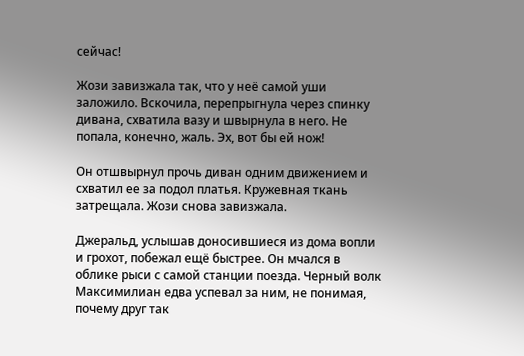сейчас!

Жози завизжала так, что у неё самой уши заложило. Вскочила, перепрыгнула через спинку дивана, схватила вазу и швырнула в него. Не попала, конечно, жаль. Эх, вот бы ей нож!

Он отшвырнул прочь диван одним движением и схватил ее за подол платья. Кружевная ткань затрещала. Жози снова завизжала.

Джеральд, услышав доносившиеся из дома вопли и грохот, побежал ещё быстрее. Он мчался в облике рыси с самой станции поезда. Черный волк Максимилиан едва успевал за ним, не понимая, почему друг так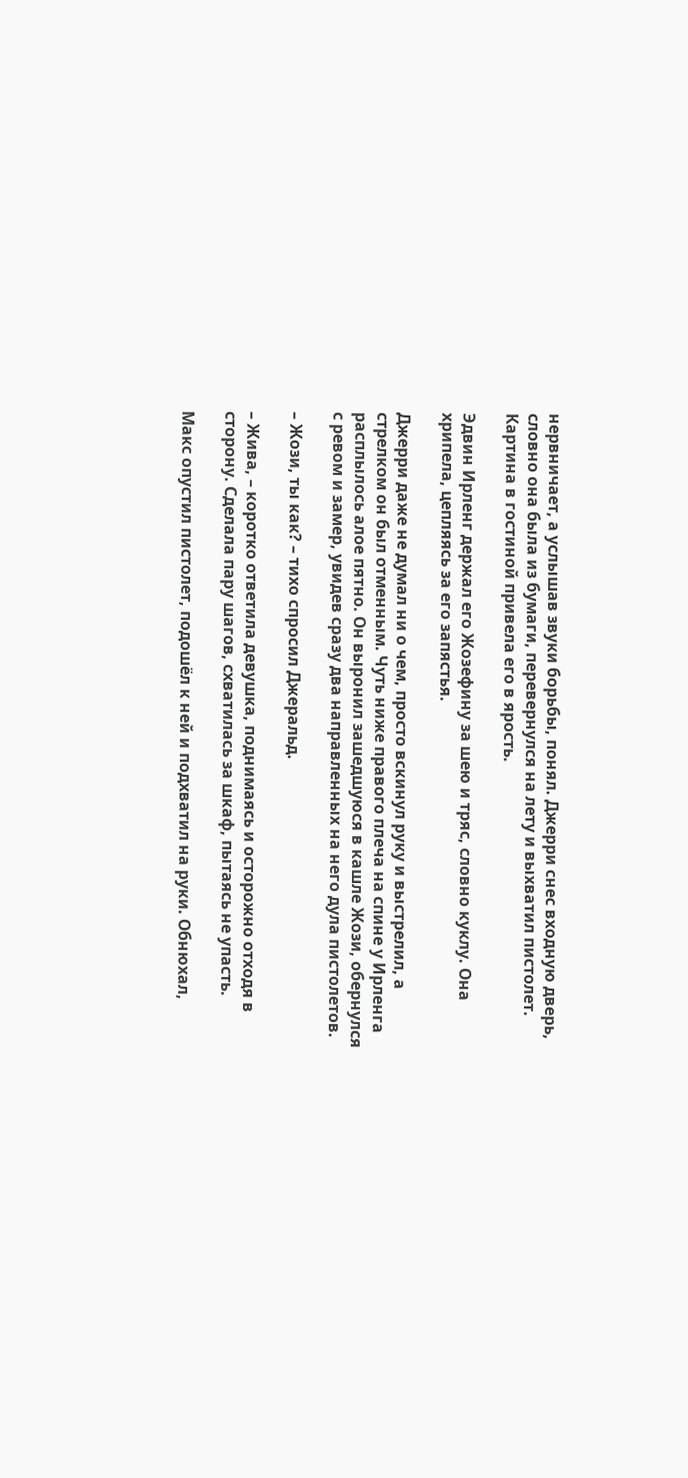нервничает, а услышав звуки борьбы, понял. Джерри снес входную дверь, словно она была из бумаги, перевернулся на лету и выхватил пистолет. Картина в гостиной привела его в ярость.

Эдвин Ирленг держал его Жозефину за шею и тряс, словно куклу. Она хрипела, цепляясь за его запястья.

Джерри даже не думал ни о чем, просто вскинул руку и выстрелил, а стрелком он был отменным. Чуть ниже правого плеча на спине у Ирленга расплылось алое пятно. Он выронил зашедшуюся в кашле Жози, обернулся с ревом и замер, увидев сразу два направленных на него дула пистолетов.

– Жози, ты как? – тихо спросил Джеральд.

– Жива, – коротко ответила девушка, поднимаясь и осторожно отходя в сторону. Сделала пару шагов, схватилась за шкаф, пытаясь не упасть.

Макс опустил пистолет, подошёл к ней и подхватил на руки. Обнюхал,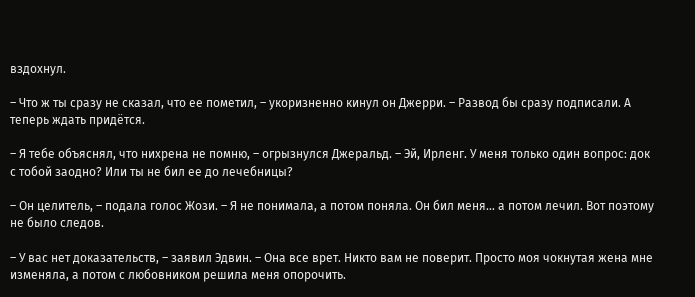вздохнул.

– Что ж ты сразу не сказал, что ее пометил, – укоризненно кинул он Джерри. – Развод бы сразу подписали. А теперь ждать придётся.

– Я тебе объяснял, что нихрена не помню, – огрызнулся Джеральд. – Эй, Ирленг. У меня только один вопрос: док с тобой заодно? Или ты не бил ее до лечебницы?

– Он целитель, – подала голос Жози. – Я не понимала, а потом поняла. Он бил меня… а потом лечил. Вот поэтому не было следов.

– У вас нет доказательств, – заявил Эдвин. – Она все врет. Никто вам не поверит. Просто моя чокнутая жена мне изменяла, а потом с любовником решила меня опорочить.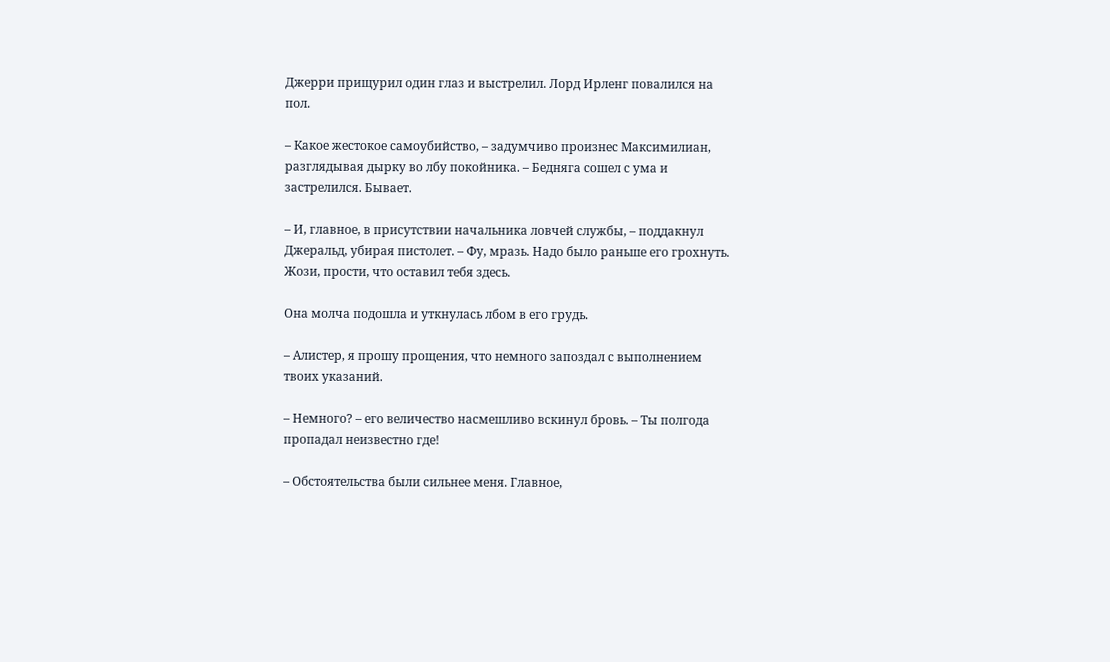Джерри прищурил один глаз и выстрелил. Лорд Ирленг повалился на пол.

– Какое жестокое самоубийство, – задумчиво произнес Максимилиан, разглядывая дырку во лбу покойника. – Бедняга сошел с ума и застрелился. Бывает.

– И, главное, в присутствии начальника ловчей службы, – поддакнул Джеральд, убирая пистолет. – Фу, мразь. Надо было раньше его грохнуть. Жози, прости, что оставил тебя здесь.

Она молча подошла и уткнулась лбом в его грудь.

– Алистер, я прошу прощения, что немного запоздал с выполнением твоих указаний.

– Немного? – его величество насмешливо вскинул бровь. – Ты полгода пропадал неизвестно где!

– Обстоятельства были сильнее меня. Главное,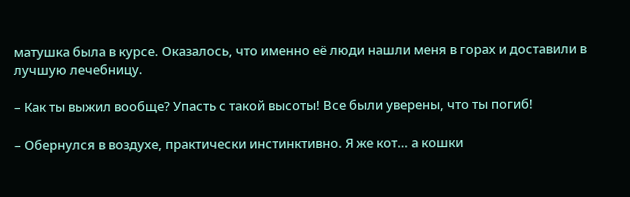матушка была в курсе. Оказалось, что именно её люди нашли меня в горах и доставили в лучшую лечебницу.

– Как ты выжил вообще? Упасть с такой высоты! Все были уверены, что ты погиб!

– Обернулся в воздухе, практически инстинктивно. Я же кот… а кошки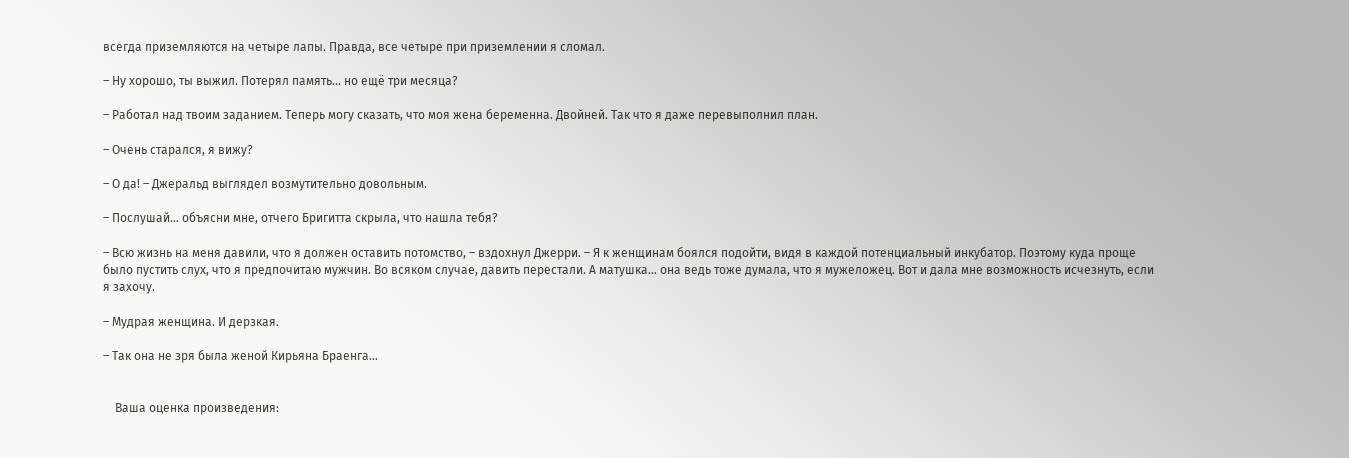всегда приземляются на четыре лапы. Правда, все четыре при приземлении я сломал.

– Ну хорошо, ты выжил. Потерял память… но ещё три месяца?

– Работал над твоим заданием. Теперь могу сказать, что моя жена беременна. Двойней. Так что я даже перевыполнил план.

– Очень старался, я вижу?

– О да! – Джеральд выглядел возмутительно довольным.

– Послушай… объясни мне, отчего Бригитта скрыла, что нашла тебя?

– Всю жизнь на меня давили, что я должен оставить потомство, – вздохнул Джерри. – Я к женщинам боялся подойти, видя в каждой потенциальный инкубатор. Поэтому куда проще было пустить слух, что я предпочитаю мужчин. Во всяком случае, давить перестали. А матушка… она ведь тоже думала, что я мужеложец. Вот и дала мне возможность исчезнуть, если я захочу.

– Мудрая женщина. И дерзкая.

– Так она не зря была женой Кирьяна Браенга…


    Ваша оценка произведения: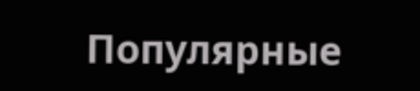Популярные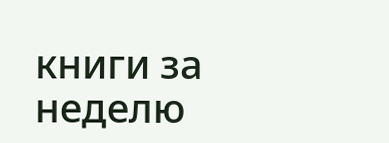книги за неделю